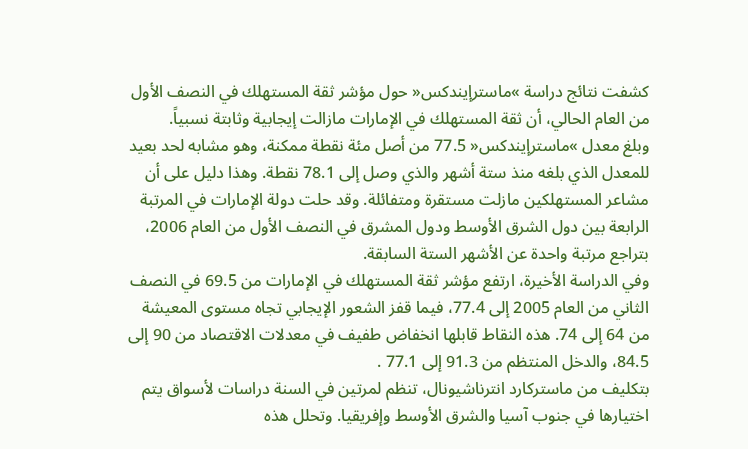كشفت نتائج دراسة »ماسترإيندكس« حول مؤشر ثقة المستهلك في النصف الأول من العام الحالي، أن ثقة المستهلك في الإمارات مازالت إيجابية وثابتة نسبياً.
وبلغ معدل »ماسترإيندكس« 77.5 من أصل مئة نقطة ممكنة، وهو مشابه لحد بعيد للمعدل الذي بلغه منذ ستة أشهر والذي وصل إلى 78.1 نقطة. وهذا دليل على أن مشاعر المستهلكين مازلت مستقرة ومتفائلة. وقد حلت دولة الإمارات في المرتبة الرابعة بين دول الشرق الأوسط ودول المشرق في النصف الأول من العام 2006، بتراجع مرتبة واحدة عن الأشهر الستة السابقة.
وفي الدراسة الأخيرة، ارتفع مؤشر ثقة المستهلك في الإمارات من 69.5 في النصف الثاني من العام 2005 إلى 77.4، فيما قفز الشعور الإيجابي تجاه مستوى المعيشة من 64 إلى 74. هذه النقاط قابلها انخفاض طفيف في معدلات الاقتصاد من 90 إلى 84.5، والدخل المنتظم من 91.3 إلى 77.1 .
بتكليف من ماستركارد انترناشيونال، تنظم لمرتين في السنة دراسات لأسواق يتم اختيارها في جنوب آسيا والشرق الأوسط وإفريقيا. وتحلل هذه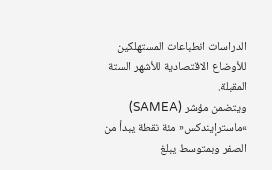الدراسات انطباعات المستهلكين للأوضاع الاقتصادية للأشهر الستة المقبلة.
ويتضمن مؤشر (SAMEA) »ماسترإيندكس« مئة نقطة يبدأ من الصفر وبمتوسط يبلغ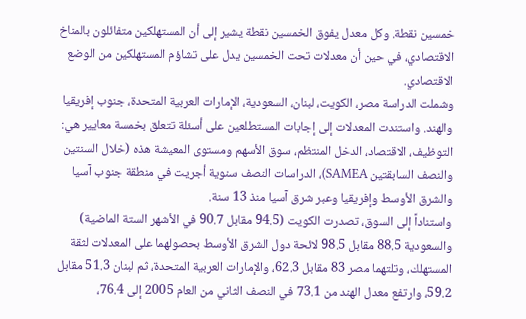خمسين نقطة. وكل معدل يفوق الخمسين نقطة يشير إلى أن المستهلكين متفائلون بالمناخ الاقتصادي، في حين أن معدلات تحت الخمسين يدل على تشاؤم المستهلكين من الوضع الاقتصادي.
وشملت الدراسة مصر، الكويت، لبنان، السعودية، الإمارات العربية المتحدة، جنوب إفريقيا والهند. واستندت المعدلات إلى إجابات المستطلعين على أسئلة تتعلق بخمسة معايير هي: التوظيف، الاقتصاد، الدخل المنتظم، سوق الأسهم ومستوى المعيشة هذه (خلال السنتين والنصف السابقتين SAMEA)، الدراسات النصف سنوية أجريت في منطقة جنوب آسيا والشرق الأوسط وإفريقيا وعبر شرق آسيا منذ 13 سنة.
واستناداً إلى السوق، تصدرت الكويت (94.5 مقابل 90.7 في الأشهر الستة الماضية) والسعودية 88.5 مقابل 98.5 لائحة دول الشرق الأوسط بحصولهما على المعدلات لثقة المستهلك، وتلتهما مصر 83 مقابل 62.3، والإمارات العربية المتحدة، ثم لبنان 51.3 مقابل 59.2، وارتفع معدل الهند من 73.1 في النصف الثاني من العام 2005 إلى 76.4،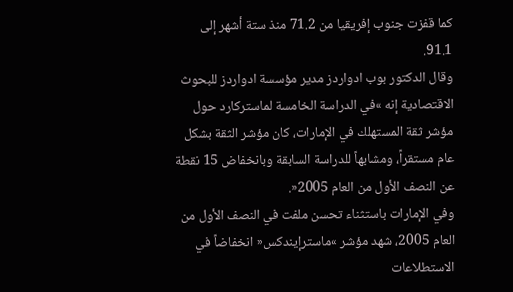كما قفزت جنوب إفريقيا من 71.2 منذ ستة أشهر إلى 91.1.
وقال الدكتور بوب ادواردز مدير مؤسسة ادواردز للبحوث الاقتصادية إنه »في الدراسة الخامسة لماستركارد حول مؤشر ثقة المستهلك في الإمارات، كان مؤشر الثقة بشكل عام مستقراً، ومشابهاً للدراسة السابقة وبانخفاض 15 نقطة عن النصف الأول من العام 2005«.
وفي الإمارات باستثناء تحسن ملفت في النصف الأول من العام 2005، شهد مؤشر »ماسترإيندكس« انخفاضاً في الاستطلاعات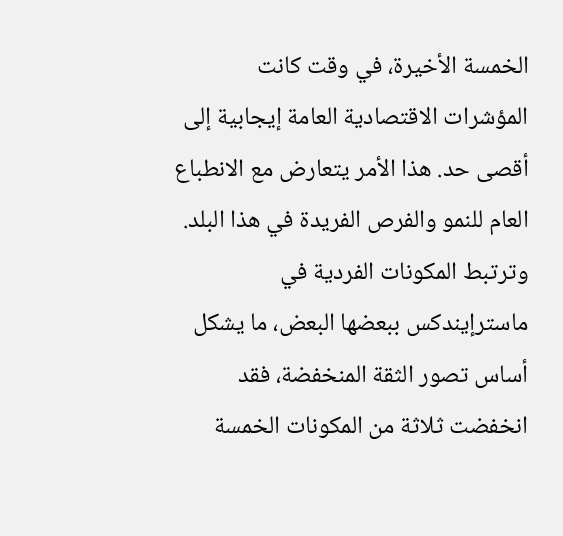الخمسة الأخيرة، في وقت كانت المؤشرات الاقتصادية العامة إيجابية إلى أقصى حد. هذا الأمر يتعارض مع الانطباع العام للنمو والفرص الفريدة في هذا البلد.
وترتبط المكونات الفردية في ماسترإيندكس ببعضها البعض، ما يشكل أساس تصور الثقة المنخفضة، فقد انخفضت ثلاثة من المكونات الخمسة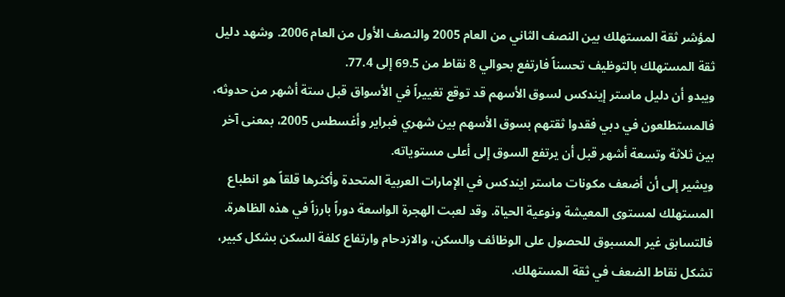لمؤشر ثقة المستهلك بين النصف الثاني من العام 2005 والنصف الأول من العام 2006. وشهد دليل ثقة المستهلك بالتوظيف تحسناً فارتفع بحوالي 8 نقاط من 69.5 إلى 77.4.
ويبدو أن دليل ماستر إيندكس لسوق الأسهم قد توقع تغييراً في الأسواق قبل ستة أشهر من حدوثه، فالمستطلعون في دبي فقدوا ثقتهم بسوق الأسهم بين شهري فبراير وأغسطس 2005، بمعنى آخر بين ثلاثة وتسعة أشهر قبل أن يرتفع السوق إلى أعلى مستوياته.
ويشير إلى أن أضعف مكونات ماستر ايندكس في الإمارات العربية المتحدة وأكثرها قلقاً هو انطباع المستهلك لمستوى المعيشة ونوعية الحياة. وقد لعبت الهجرة الواسعة دوراً بارزاً في هذه الظاهرة. فالتسابق غير المسبوق للحصول على الوظائف والسكن، والازدحام وارتفاع كلفة السكن بشكل كبير، تشكل نقاط الضعف في ثقة المستهلك.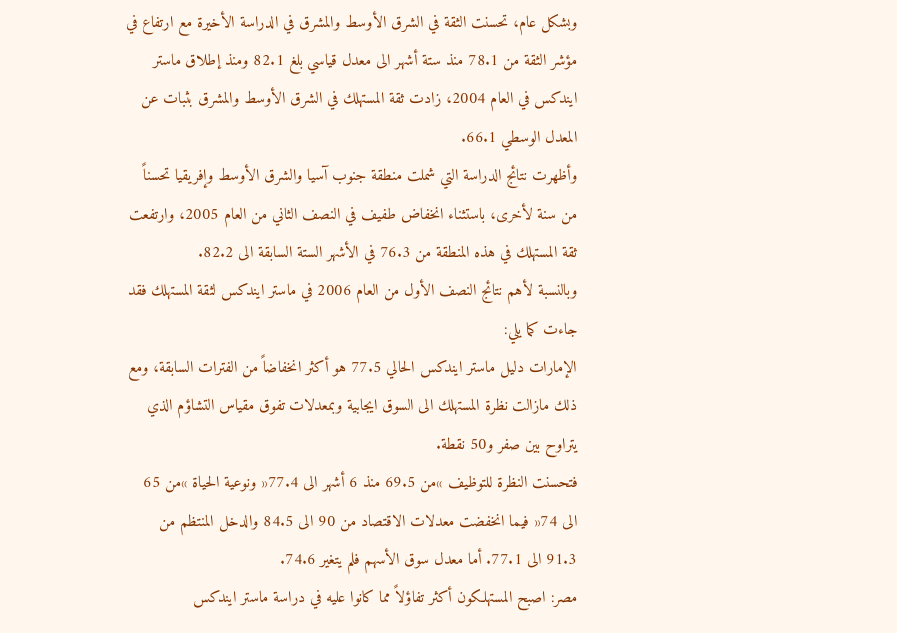وبشكل عام، تحسنت الثقة في الشرق الأوسط والمشرق في الدراسة الأخيرة مع ارتفاع في مؤشر الثقة من 78.1 منذ ستة أشهر الى معدل قياسي بلغ 82.1 ومنذ إطلاق ماستر ايندكس في العام 2004، زادت ثقة المستهلك في الشرق الأوسط والمشرق بثبات عن المعدل الوسطي 66.1.
وأظهرت نتائج الدراسة التي شملت منطقة جنوب آسيا والشرق الأوسط وإفريقيا تحسناً من سنة لأخرى، باستثناء انخفاض طفيف في النصف الثاني من العام 2005، وارتفعت ثقة المستهلك في هذه المنطقة من 76.3 في الأشهر الستة السابقة الى 82.2.
وبالنسبة لأهم نتائج النصف الأول من العام 2006 في ماستر ايندكس لثقة المستهلك فقد جاءت كما يلي:
الإمارات دليل ماستر ايندكس الحالي 77.5 هو أكثر انخفاضاً من الفترات السابقة، ومع ذلك مازالت نظرة المستهلك الى السوق ايجابية وبمعدلات تفوق مقياس التشاؤم الذي يتراوح بين صفر و50 نقطة.
فتحسنت النظرة للتوظيف »من 69.5 منذ 6 أشهر الى 77.4« ونوعية الحياة »من 65 الى 74« فيما انخفضت معدلات الاقتصاد من 90 الى 84.5 والدخل المنتظم من 91.3 الى 77.1. أما معدل سوق الأسهم فلم يتغير 74.6.
مصر: اصبح المستهلكون أكثر تفاؤلاً مما كانوا عليه في دراسة ماستر ايندكس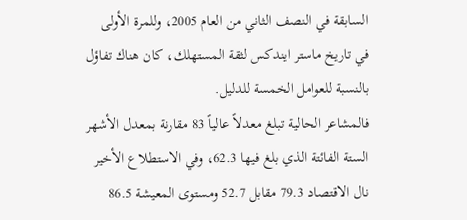السابقة في النصف الثاني من العام 2005، وللمرة الأولى في تاريخ ماستر ايندكس لثقة المستهلك، كان هناك تفاؤل بالنسبة للعوامل الخمسة للدليل.
فالمشاعر الحالية تبلغ معدلاً عالياً 83 مقارنة بمعدل الأشهر الستة الفائتة الذي بلغ فيها 62.3، وفي الاستطلاع الأخير نال الاقتصاد 79.3 مقابل 52.7 ومستوى المعيشة 86.5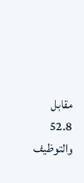مقابل 52.8 والتوظيف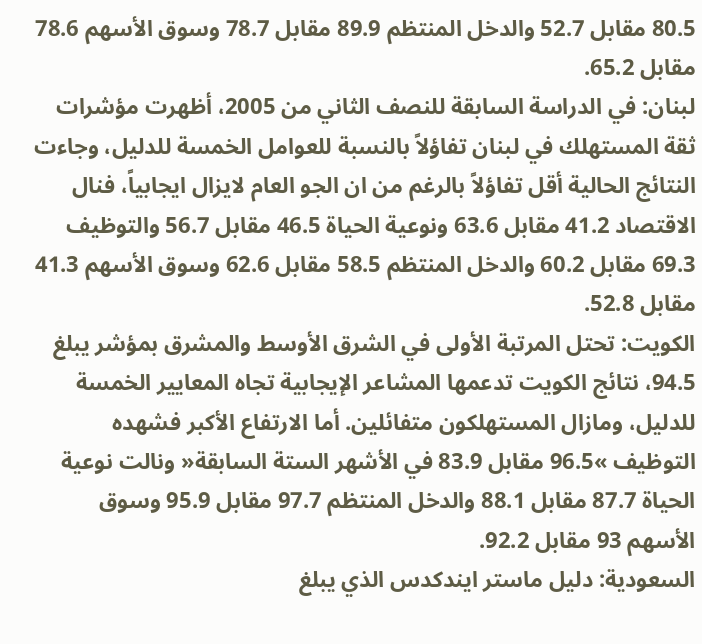80.5 مقابل 52.7 والدخل المنتظم 89.9 مقابل 78.7 وسوق الأسهم 78.6 مقابل 65.2.
لبنان: في الدراسة السابقة للنصف الثاني من 2005، أظهرت مؤشرات ثقة المستهلك في لبنان تفاؤلاً بالنسبة للعوامل الخمسة للدليل، وجاءت النتائج الحالية أقل تفاؤلاً بالرغم من ان الجو العام لايزال ايجابياً، فنال الاقتصاد 41.2 مقابل 63.6 ونوعية الحياة 46.5 مقابل 56.7 والتوظيف 69.3 مقابل 60.2 والدخل المنتظم 58.5 مقابل 62.6 وسوق الأسهم 41.3 مقابل 52.8.
الكويت: تحتل المرتبة الأولى في الشرق الأوسط والمشرق بمؤشر يبلغ 94.5، نتائج الكويت تدعمها المشاعر الإيجابية تجاه المعايير الخمسة للدليل، ومازال المستهلكون متفائلين. أما الارتفاع الأكبر فشهده التوظيف »96.5 مقابل 83.9 في الأشهر الستة السابقة« ونالت نوعية الحياة 87.7 مقابل 88.1 والدخل المنتظم 97.7 مقابل 95.9 وسوق الأسهم 93 مقابل 92.2.
السعودية: دليل ماستر ايندكدس الذي يبلغ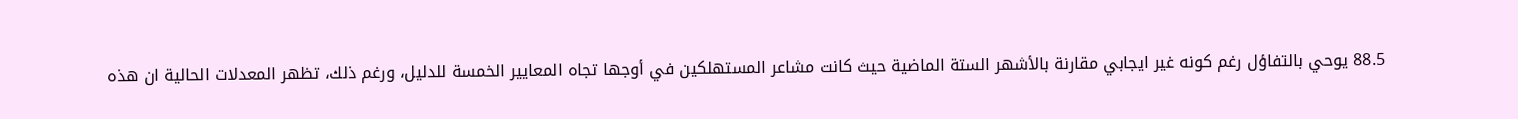88.5 يوحي بالتفاؤل رغم كونه غير ايجابي مقارنة بالأشهر الستة الماضية حيث كانت مشاعر المستهلكين في أوجها تجاه المعايير الخمسة للدليل، ورغم ذلك، تظهر المعدلات الحالية ان هذه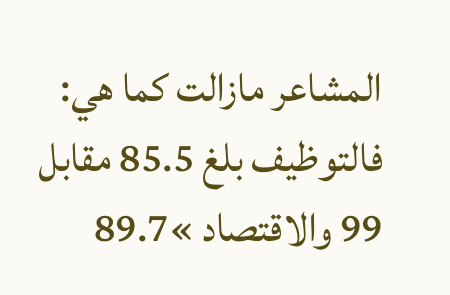المشاعر مازالت كما هي: فالتوظيف بلغ 85.5 مقابل 99 والاقتصاد »89.7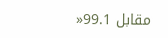مقابل 99.1«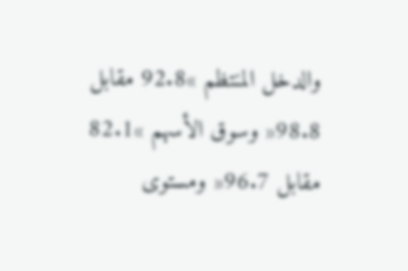والدخل المنتظم »92.8 مقابل 98.8« وسوق الأسهم »82.1 مقابل 96.7« ومستوى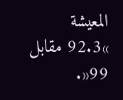المعيشة »92.3 مقابل 99«.